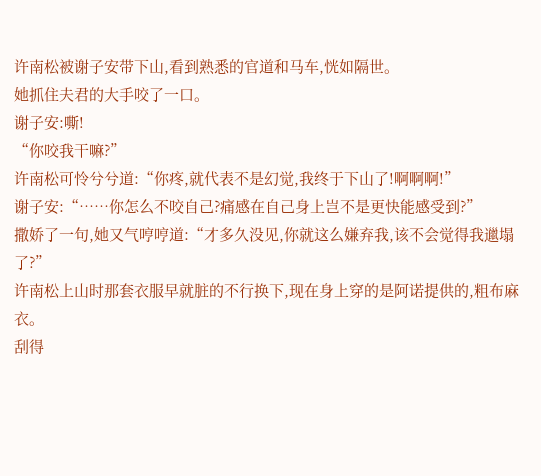许南松被谢子安带下山,看到熟悉的官道和马车,恍如隔世。
她抓住夫君的大手咬了一口。
谢子安:嘶!
“你咬我干嘛?”
许南松可怜兮兮道:“你疼,就代表不是幻觉,我终于下山了!啊啊啊!”
谢子安:“……你怎么不咬自己?痛感在自己身上岂不是更快能感受到?”
撒娇了一句,她又气哼哼道:“才多久没见,你就这么嫌弃我,该不会觉得我邋塌了?”
许南松上山时那套衣服早就脏的不行换下,现在身上穿的是阿诺提供的,粗布麻衣。
刮得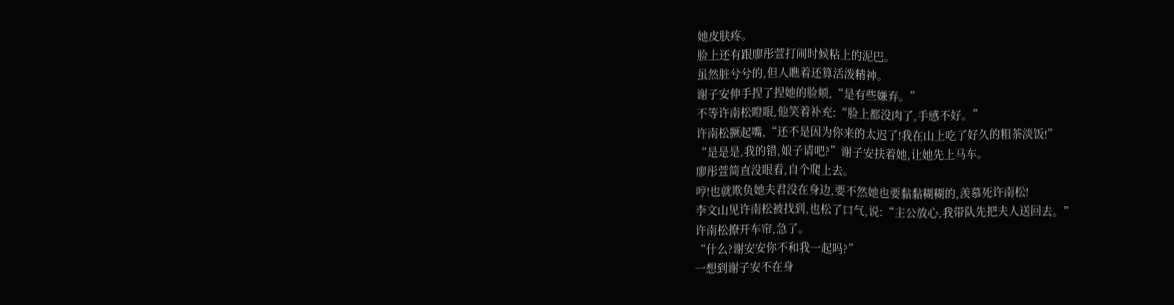她皮肤疼。
脸上还有跟廖彤萱打闹时候粘上的泥巴。
虽然脏兮兮的,但人瞧着还算活泼精神。
谢子安伸手捏了捏她的脸颊,“是有些嫌弃。”
不等许南松瞪眼,他笑着补充:“脸上都没肉了,手感不好。”
许南松撅起嘴,“还不是因为你来的太迟了!我在山上吃了好久的粗茶淡饭!”
“是是是,我的错,娘子请吧?”谢子安扶着她,让她先上马车。
廖彤萱简直没眼看,自个爬上去。
哼!也就欺负她夫君没在身边,要不然她也要黏黏糊糊的,羡慕死许南松!
李文山见许南松被找到,也松了口气,说:“主公放心,我带队先把夫人送回去。”
许南松撩开车帘,急了。
“什么?谢安安你不和我一起吗?”
一想到谢子安不在身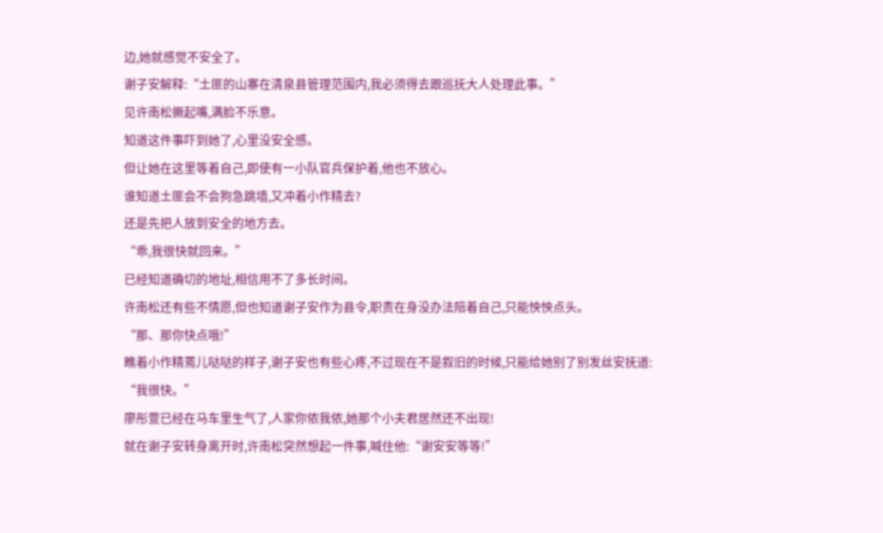边,她就感觉不安全了。
谢子安解释:“土匪的山寨在清泉县管理范围内,我必须得去跟巡抚大人处理此事。”
见许南松撅起嘴,满脸不乐意。
知道这件事吓到她了,心里没安全感。
但让她在这里等着自己,即使有一小队官兵保护着,他也不放心。
谁知道土匪会不会狗急跳墙,又冲着小作精去?
还是先把人放到安全的地方去。
“乖,我很快就回来。”
已经知道确切的地址,相信用不了多长时间。
许南松还有些不情愿,但也知道谢子安作为县令,职责在身没办法陪着自己,只能怏怏点头。
“那、那你快点哦!”
瞧着小作精蔫儿哒哒的样子,谢子安也有些心疼,不过现在不是叙旧的时候,只能给她别了别发丝安抚道:
“我很快。”
廖彤萱已经在马车里生气了,人家你侬我侬,她那个小夫君居然还不出现!
就在谢子安转身离开时,许南松突然想起一件事,喊住他:“谢安安等等!”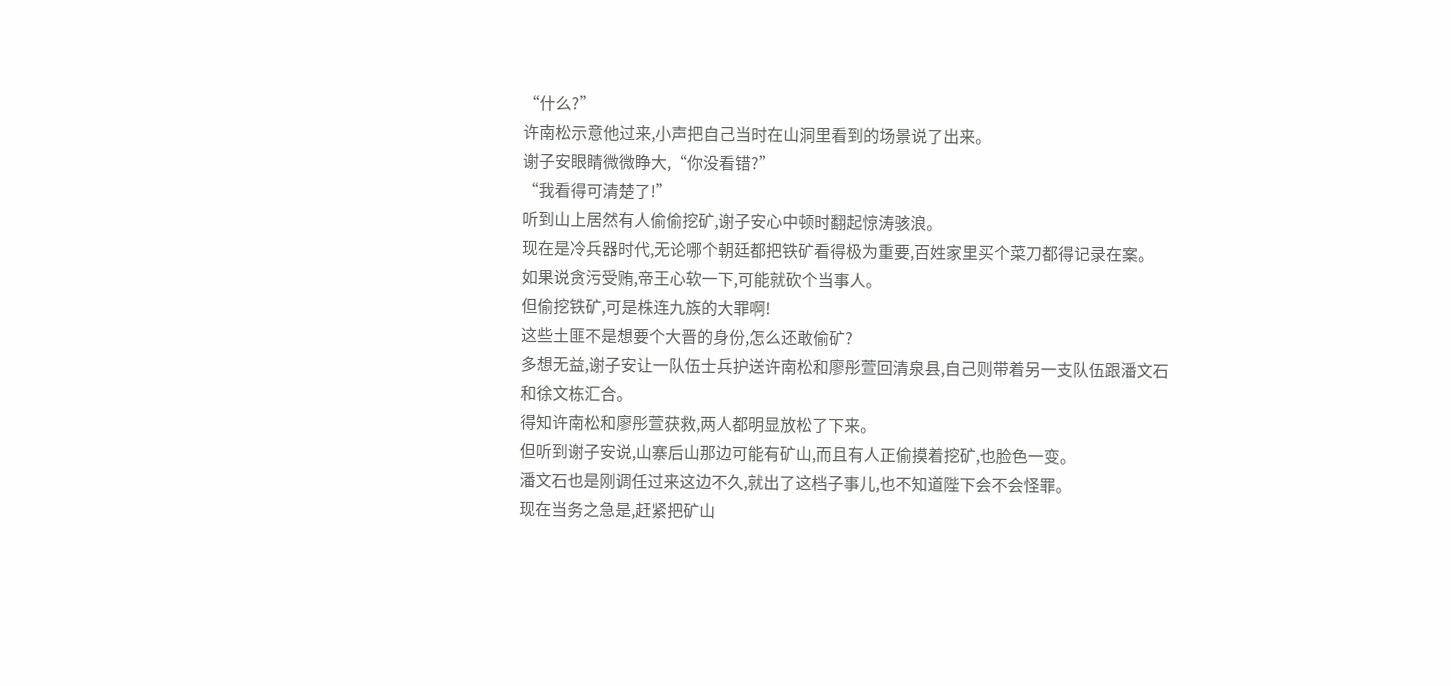“什么?”
许南松示意他过来,小声把自己当时在山洞里看到的场景说了出来。
谢子安眼睛微微睁大,“你没看错?”
“我看得可清楚了!”
听到山上居然有人偷偷挖矿,谢子安心中顿时翻起惊涛骇浪。
现在是冷兵器时代,无论哪个朝廷都把铁矿看得极为重要,百姓家里买个菜刀都得记录在案。
如果说贪污受贿,帝王心软一下,可能就砍个当事人。
但偷挖铁矿,可是株连九族的大罪啊!
这些土匪不是想要个大晋的身份,怎么还敢偷矿?
多想无益,谢子安让一队伍士兵护送许南松和廖彤萱回清泉县,自己则带着另一支队伍跟潘文石和徐文栋汇合。
得知许南松和廖彤萱获救,两人都明显放松了下来。
但听到谢子安说,山寨后山那边可能有矿山,而且有人正偷摸着挖矿,也脸色一变。
潘文石也是刚调任过来这边不久,就出了这档子事儿,也不知道陛下会不会怪罪。
现在当务之急是,赶紧把矿山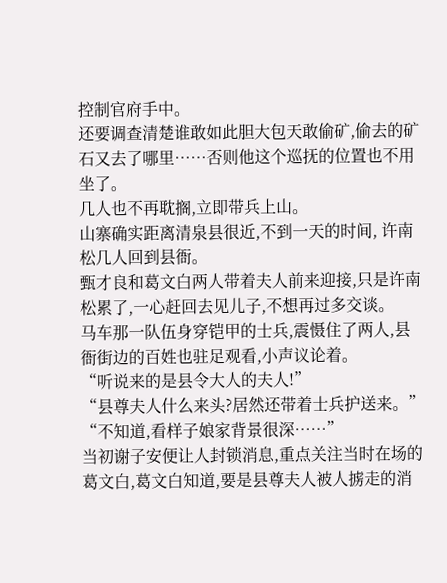控制官府手中。
还要调查清楚谁敢如此胆大包天敢偷矿,偷去的矿石又去了哪里……否则他这个巡抚的位置也不用坐了。
几人也不再耽搁,立即带兵上山。
山寨确实距离清泉县很近,不到一天的时间, 许南松几人回到县衙。
甄才良和葛文白两人带着夫人前来迎接,只是许南松累了,一心赶回去见儿子,不想再过多交谈。
马车那一队伍身穿铠甲的士兵,震慑住了两人,县衙街边的百姓也驻足观看,小声议论着。
“听说来的是县令大人的夫人!”
“县尊夫人什么来头?居然还带着士兵护送来。”
“不知道,看样子娘家背景很深……”
当初谢子安便让人封锁消息,重点关注当时在场的葛文白,葛文白知道,要是县尊夫人被人掳走的消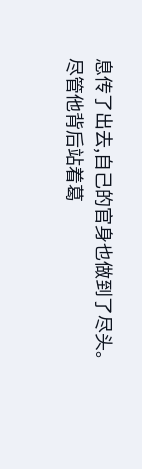息传了出去,自己的官身也做到了尽头。
尽管他背后站着葛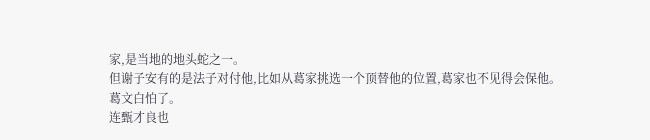家,是当地的地头蛇之一。
但谢子安有的是法子对付他,比如从葛家挑选一个顶替他的位置,葛家也不见得会保他。
葛文白怕了。
连甄才良也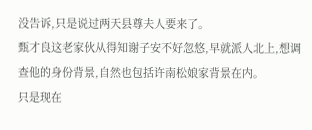没告诉,只是说过两天县尊夫人要来了。
甄才良这老家伙从得知谢子安不好忽悠,早就派人北上,想调查他的身份背景,自然也包括许南松娘家背景在内。
只是现在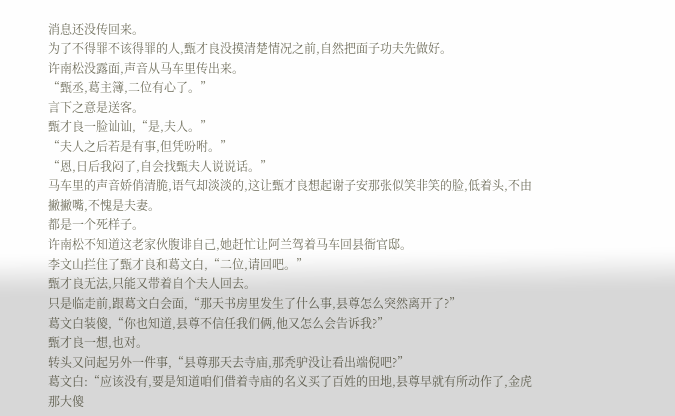消息还没传回来。
为了不得罪不该得罪的人,甄才良没摸清楚情况之前,自然把面子功夫先做好。
许南松没露面,声音从马车里传出来。
“甄丞,葛主簿,二位有心了。”
言下之意是送客。
甄才良一脸讪讪,“是,夫人。”
“夫人之后若是有事,但凭吩咐。”
“恩,日后我闷了,自会找甄夫人说说话。”
马车里的声音娇俏清脆,语气却淡淡的,这让甄才良想起谢子安那张似笑非笑的脸,低着头,不由撇撇嘴,不愧是夫妻。
都是一个死样子。
许南松不知道这老家伙腹诽自己,她赶忙让阿兰驾着马车回县衙官邸。
李文山拦住了甄才良和葛文白,“二位,请回吧。”
甄才良无法,只能又带着自个夫人回去。
只是临走前,跟葛文白会面,“那天书房里发生了什么事,县尊怎么突然离开了?”
葛文白装傻,“你也知道,县尊不信任我们俩,他又怎么会告诉我?”
甄才良一想,也对。
转头又问起另外一件事,“县尊那天去寺庙,那秃驴没让看出端倪吧?”
葛文白:“应该没有,要是知道咱们借着寺庙的名义买了百姓的田地,县尊早就有所动作了,金虎那大傻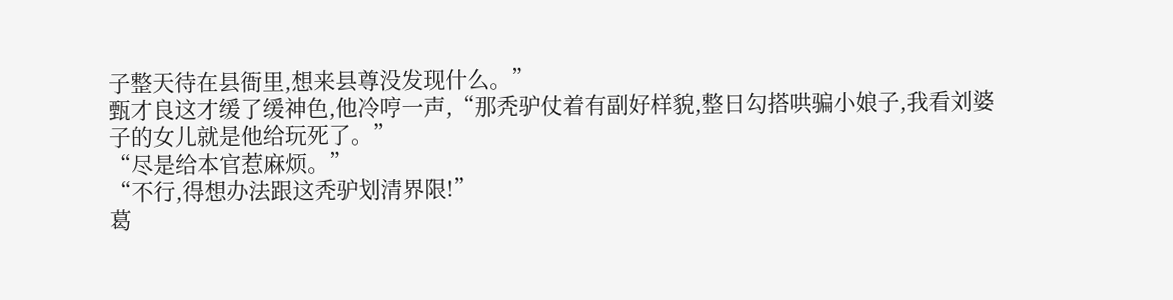子整天待在县衙里,想来县尊没发现什么。”
甄才良这才缓了缓神色,他冷哼一声,“那秃驴仗着有副好样貌,整日勾搭哄骗小娘子,我看刘婆子的女儿就是他给玩死了。”
“尽是给本官惹麻烦。”
“不行,得想办法跟这秃驴划清界限!”
葛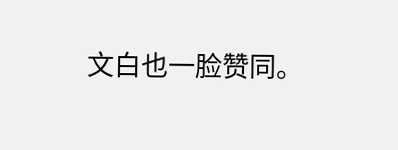文白也一脸赞同。